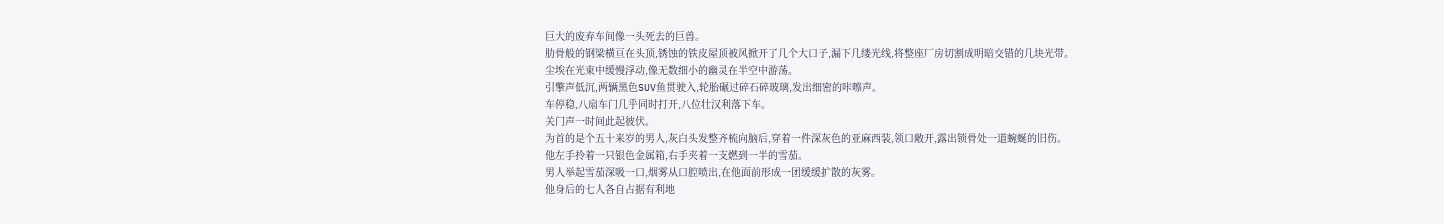巨大的废弃车间像一头死去的巨兽。
肋骨般的钢梁横亘在头顶,锈蚀的铁皮屋顶被风掀开了几个大口子,漏下几缕光线,将整座厂房切割成明暗交错的几块光带。
尘埃在光束中缓慢浮动,像无数细小的幽灵在半空中游荡。
引擎声低沉,两辆黑色SUV鱼贯驶入,轮胎碾过碎石碎玻璃,发出细密的咔嚓声。
车停稳,八扇车门几乎同时打开,八位壮汉利落下车。
关门声一时间此起彼伏。
为首的是个五十来岁的男人,灰白头发整齐梳向脑后,穿着一件深灰色的亚麻西装,领口敞开,露出锁骨处一道蜿蜒的旧伤。
他左手拎着一只银色金属箱,右手夹着一支燃到一半的雪茄。
男人举起雪茄深吸一口,烟雾从口腔喷出,在他面前形成一团缓缓扩散的灰雾。
他身后的七人各自占据有利地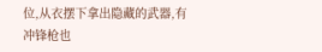位,从衣摆下拿出隐藏的武器,有冲锋枪也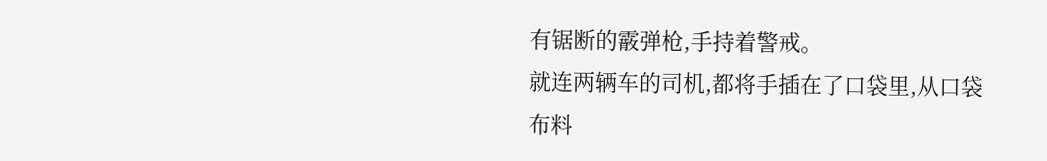有锯断的霰弹枪,手持着警戒。
就连两辆车的司机,都将手插在了口袋里,从口袋布料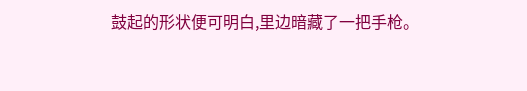鼓起的形状便可明白,里边暗藏了一把手枪。